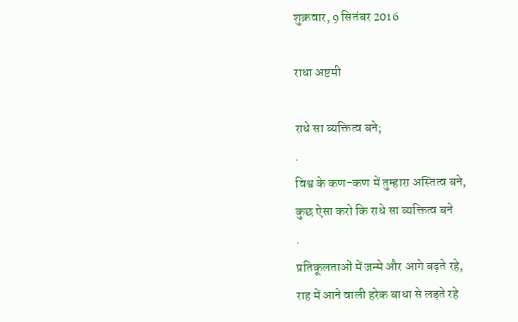शुक्रवार, 9 सितंबर 2016

राधा अष्टमी

राधे सा व्यक्तित्व बने;
.
विश्व के कण-कण में तुम्हारा अस्तित्व बने,
कुछ ऐसा करो कि राधे सा व्यक्तित्व बने
.
प्रतिकूलताओं में जन्मे और आगे बढ़ते रहे,
राह में आने वाली हरेक बाधा से लड़ते रहे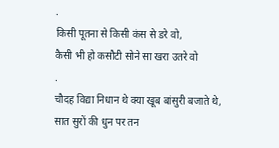.
किसी पूतना से किसी कंस से डरे वो,
कैसी भी हो कसौटी सोने सा खरा उतरे वो
.
चौदह विद्या निधान थे क्या खूब बांसुरी बजाते थे,
सात सुरों की धुन पर तन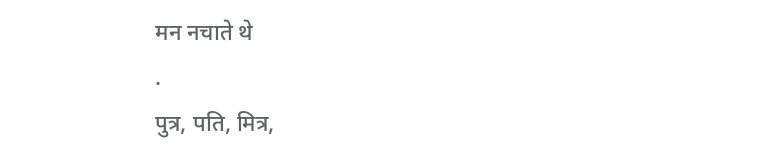मन नचाते थे
.
पुत्र, पति, मित्र,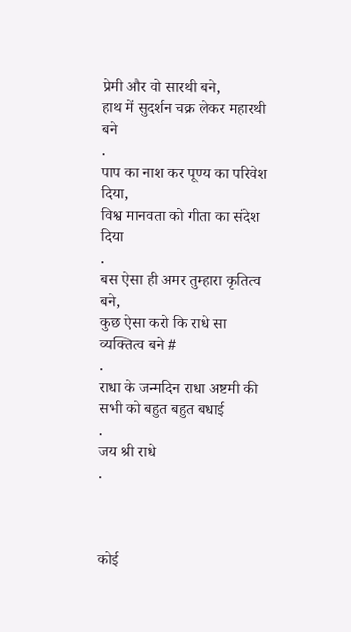प्रेमी और वो सारथी बने,
हाथ में सुदर्शन चक्र लेकर महारथी बने
.
पाप का नाश कर पूण्य का परिवेश दिया,
विश्व मानवता को गीता का संदेश दिया
.
बस ऐसा ही अमर तुम्हारा कृतित्व बने,
कुछ ऐसा करो कि राधे सा व्यक्तित्व बने #
.
राधा के जन्मदिन राधा अष्टमी की सभी को बहुत बहुत बधाई
.
जय श्री राधे
.



कोई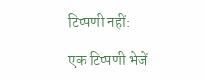टिप्पणी नहीं:

एक टिप्पणी भेजें